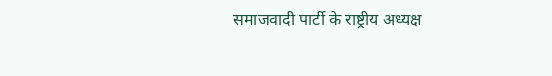समाजवादी पार्टी के राष्ट्रीय अध्यक्ष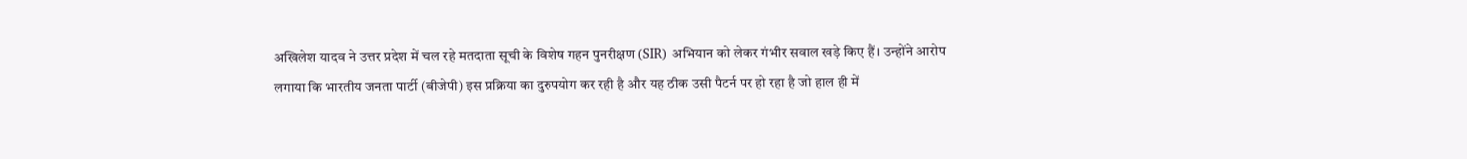अखिलेश यादव ने उत्तर प्रदेश में चल रहे मतदाता सूची के विशेष गहन पुनरीक्षण (SIR) अभियान को लेकर गंभीर सवाल खड़े किए हैं। उन्होंने आरोप लगाया कि भारतीय जनता पार्टी (बीजेपी) इस प्रक्रिया का दुरुपयोग कर रही है और यह ठीक उसी पैटर्न पर हो रहा है जो हाल ही में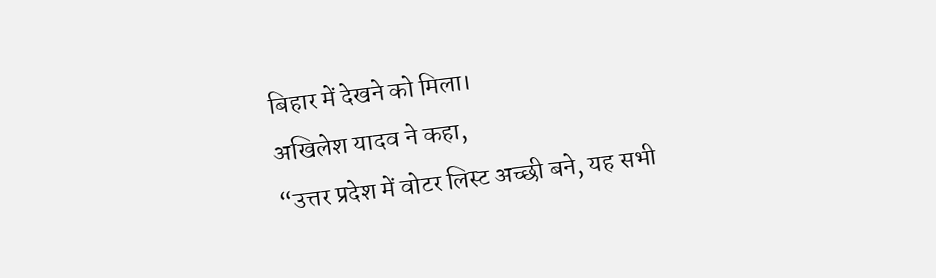बिहार में देखने को मिला।
अखिलेश यादव ने कहा,
“उत्तर प्रदेश में वोटर लिस्ट अच्छी बने, यह सभी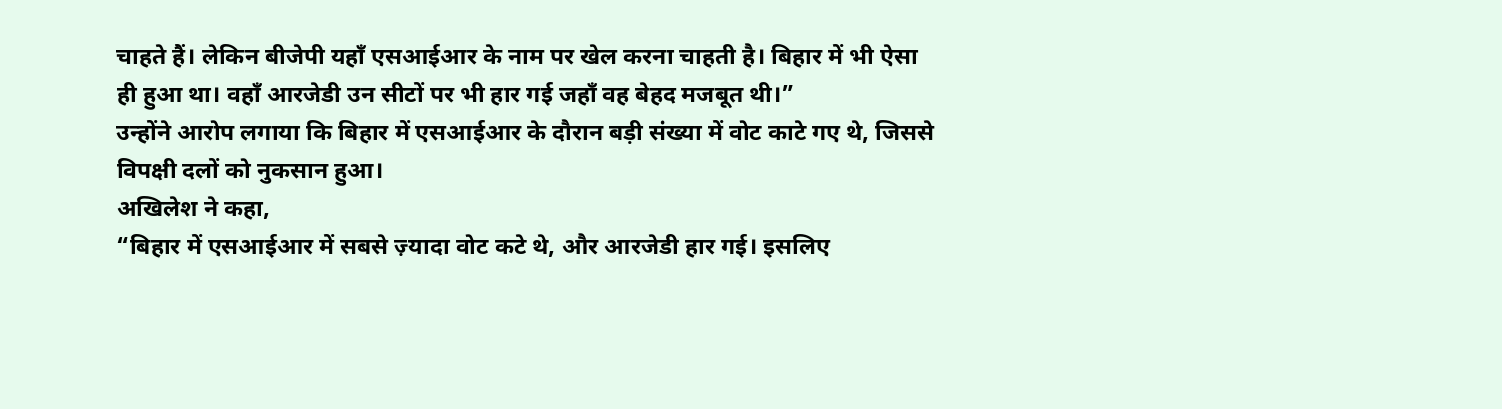चाहते हैं। लेकिन बीजेपी यहाँ एसआईआर के नाम पर खेल करना चाहती है। बिहार में भी ऐसा ही हुआ था। वहाँ आरजेडी उन सीटों पर भी हार गई जहाँ वह बेहद मजबूत थी।”
उन्होंने आरोप लगाया कि बिहार में एसआईआर के दौरान बड़ी संख्या में वोट काटे गए थे, जिससे विपक्षी दलों को नुकसान हुआ।
अखिलेश ने कहा,
“बिहार में एसआईआर में सबसे ज़्यादा वोट कटे थे, और आरजेडी हार गई। इसलिए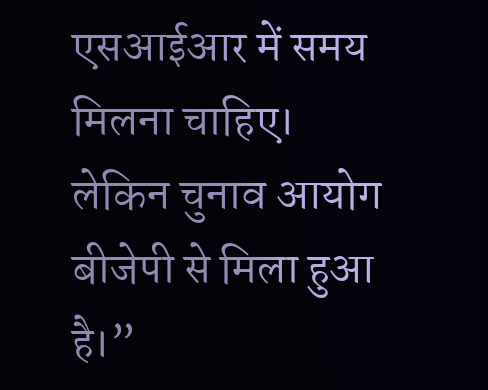एसआईआर में समय मिलना चाहिए। लेकिन चुनाव आयोग बीजेपी से मिला हुआ है।”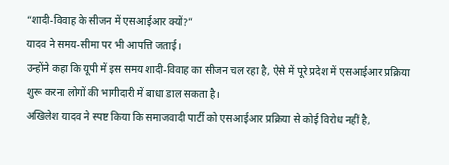“शादी-विवाह के सीजन में एसआईआर क्यों?”
यादव ने समय-सीमा पर भी आपत्ति जताई।
उन्होंने कहा कि यूपी में इस समय शादी-विवाह का सीजन चल रहा है, ऐसे में पूरे प्रदेश में एसआईआर प्रक्रिया शुरू करना लोगों की भागीदारी में बाधा डाल सकता है।
अखिलेश यादव ने स्पष्ट किया कि समाजवादी पार्टी को एसआईआर प्रक्रिया से कोई विरोध नहीं है,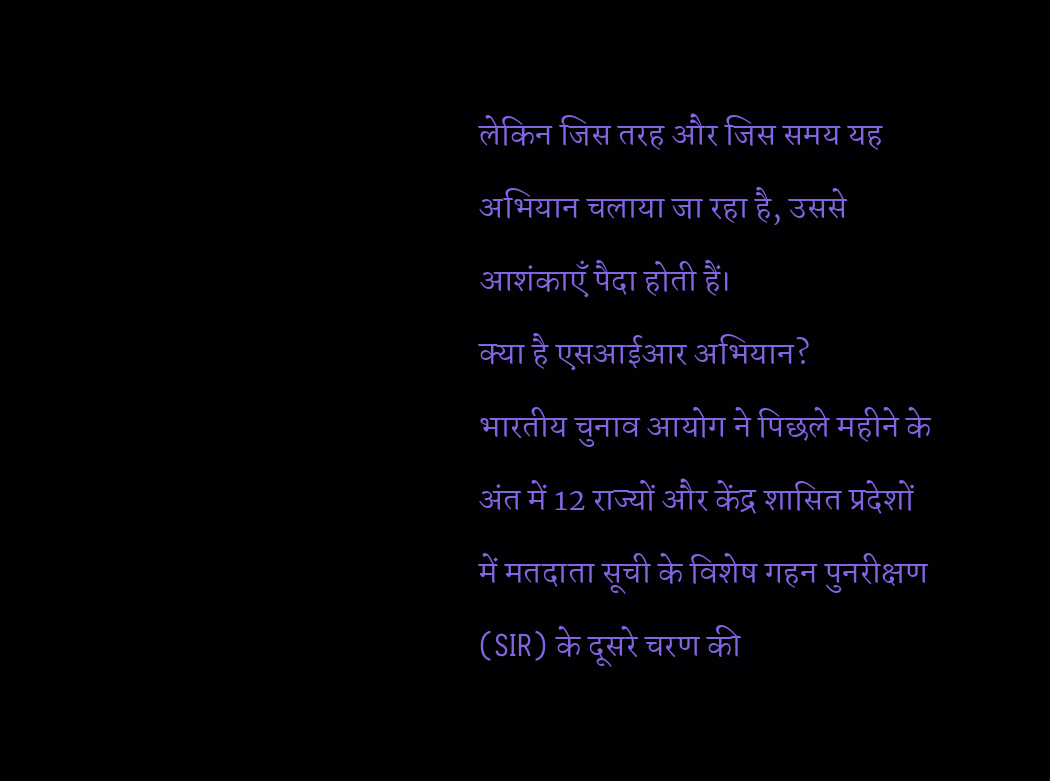लेकिन जिस तरह और जिस समय यह अभियान चलाया जा रहा है, उससे आशंकाएँ पैदा होती हैं।
क्या है एसआईआर अभियान?
भारतीय चुनाव आयोग ने पिछले महीने के अंत में 12 राज्यों और केंद्र शासित प्रदेशों में मतदाता सूची के विशेष गहन पुनरीक्षण (SIR) के दूसरे चरण की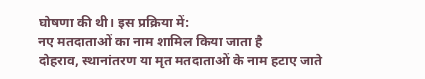घोषणा की थी। इस प्रक्रिया में:
नए मतदाताओं का नाम शामिल किया जाता है
दोहराव, स्थानांतरण या मृत मतदाताओं के नाम हटाए जाते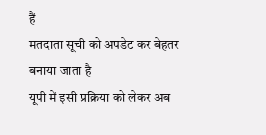हैं
मतदाता सूची को अपडेट कर बेहतर बनाया जाता है
यूपी में इसी प्रक्रिया को लेकर अब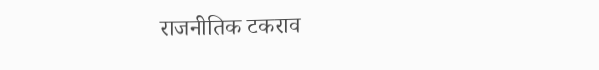राजनीतिक टकराव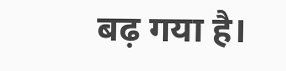बढ़ गया है।